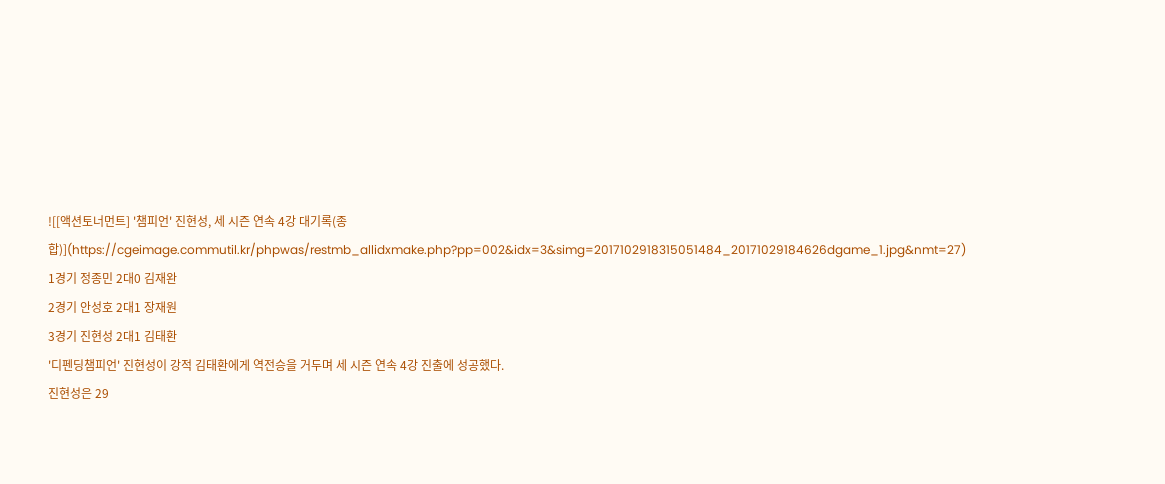![[액션토너먼트] '챔피언' 진현성, 세 시즌 연속 4강 대기록(종합)](https://cgeimage.commutil.kr/phpwas/restmb_allidxmake.php?pp=002&idx=3&simg=2017102918315051484_20171029184626dgame_1.jpg&nmt=27)
1경기 정종민 2대0 김재완
2경기 안성호 2대1 장재원
3경기 진현성 2대1 김태환
'디펜딩챔피언' 진현성이 강적 김태환에게 역전승을 거두며 세 시즌 연속 4강 진출에 성공했다.
진현성은 29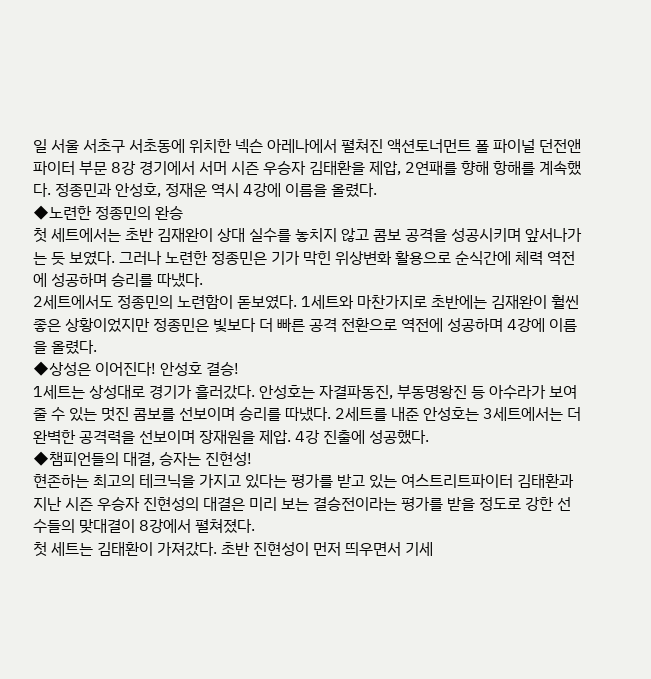일 서울 서초구 서초동에 위치한 넥슨 아레나에서 펼쳐진 액션토너먼트 폴 파이널 던전앤파이터 부문 8강 경기에서 서머 시즌 우승자 김태환을 제압, 2연패를 향해 항해를 계속했다. 정종민과 안성호, 정재운 역시 4강에 이름을 올렸다.
◆노련한 정종민의 완승
첫 세트에서는 초반 김재완이 상대 실수를 놓치지 않고 콤보 공격을 성공시키며 앞서나가는 듯 보였다. 그러나 노련한 정종민은 기가 막힌 위상변화 활용으로 순식간에 체력 역전에 성공하며 승리를 따냈다.
2세트에서도 정종민의 노련함이 돋보였다. 1세트와 마찬가지로 초반에는 김재완이 훨씬 좋은 상황이었지만 정종민은 빛보다 더 빠른 공격 전환으로 역전에 성공하며 4강에 이름을 올렸다.
◆상성은 이어진다! 안성호 결승!
1세트는 상성대로 경기가 흘러갔다. 안성호는 자결파동진, 부동명왕진 등 아수라가 보여줄 수 있는 멋진 콤보를 선보이며 승리를 따냈다. 2세트를 내준 안성호는 3세트에서는 더 완벽한 공격력을 선보이며 장재원을 제압. 4강 진출에 성공했다.
◆챔피언들의 대결, 승자는 진현성!
현존하는 최고의 테크닉을 가지고 있다는 평가를 받고 있는 여스트리트파이터 김태환과 지난 시즌 우승자 진현성의 대결은 미리 보는 결승전이라는 평가를 받을 정도로 강한 선수들의 맞대결이 8강에서 펼쳐졌다.
첫 세트는 김태환이 가져갔다. 초반 진현성이 먼저 띄우면서 기세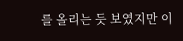를 올리는 듯 보였지만 이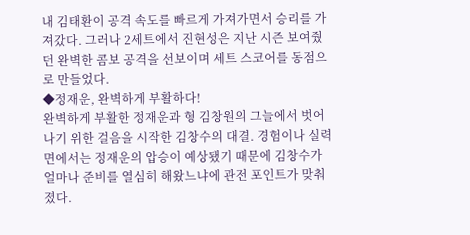내 김태환이 공격 속도를 빠르게 가져가면서 승리를 가져갔다. 그러나 2세트에서 진현성은 지난 시즌 보여줬던 완벽한 콤보 공격을 선보이며 세트 스코어를 동점으로 만들었다.
◆정재운, 완벽하게 부활하다!
완벽하게 부활한 정재운과 형 김창원의 그늘에서 벗어나기 위한 걸음을 시작한 김창수의 대결. 경험이나 실력 면에서는 정재운의 압승이 예상됐기 때문에 김창수가 얼마나 준비를 열심히 해왔느냐에 관전 포인트가 맞춰졌다.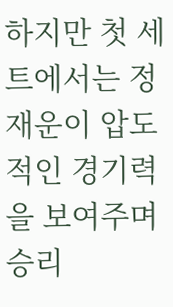하지만 첫 세트에서는 정재운이 압도적인 경기력을 보여주며 승리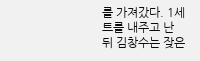를 가져갔다. 1세트를 내주고 난 뒤 김창수는 잦은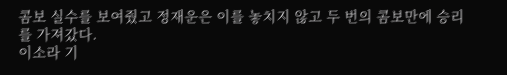콤보 실수를 보여줬고 정재운은 이를 놓치지 않고 두 번의 콤보만에 승리를 가져갔다.
이소라 기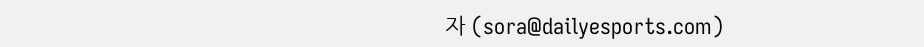자 (sora@dailyesports.com)